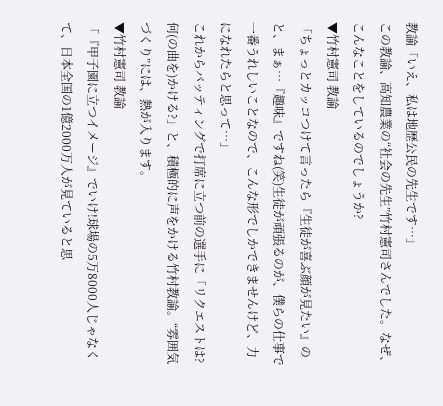教諭「いえ、私は地歴公民の先生です…」
この教諭、高知農業の“社会の先生”竹村憲司さんでした。なぜ、こんなことをしているのでしょうか?
▼竹村憲司 教諭
「ちょっとカッコつけて言ったら『生徒が喜ぶ顔が見たい』のと、まぁ…『趣味』ですね(笑)生徒が頑張るのが、僕らの仕事で一番うれしいことなので、こんな形でしかできませんけど、力になれたらと思って…」
これからバッティングで打席に立つ前の選手に「リクエストは?何(の曲を)かける?」と、積極的に声をかける竹村教諭。“雰囲気づくり”には、熱が入ります。
▼竹村憲司 教諭
「『甲子園に立つイメージ』でいけ!球場の5万8000人じゃなくて、日本全国の1億2000万人が見ていると思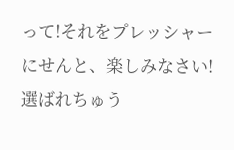って!それをプレッシャーにせんと、楽しみなさい!選ばれちゅう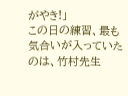がやき!」
この日の練習、最も気合いが入っていたのは、竹村先生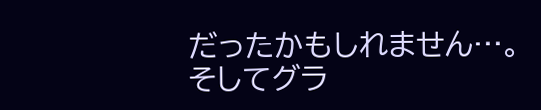だったかもしれません…。
そしてグラ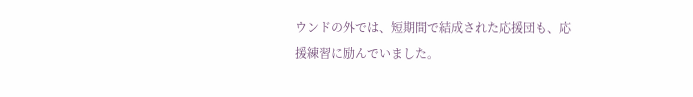ウンドの外では、短期間で結成された応援団も、応援練習に励んでいました。